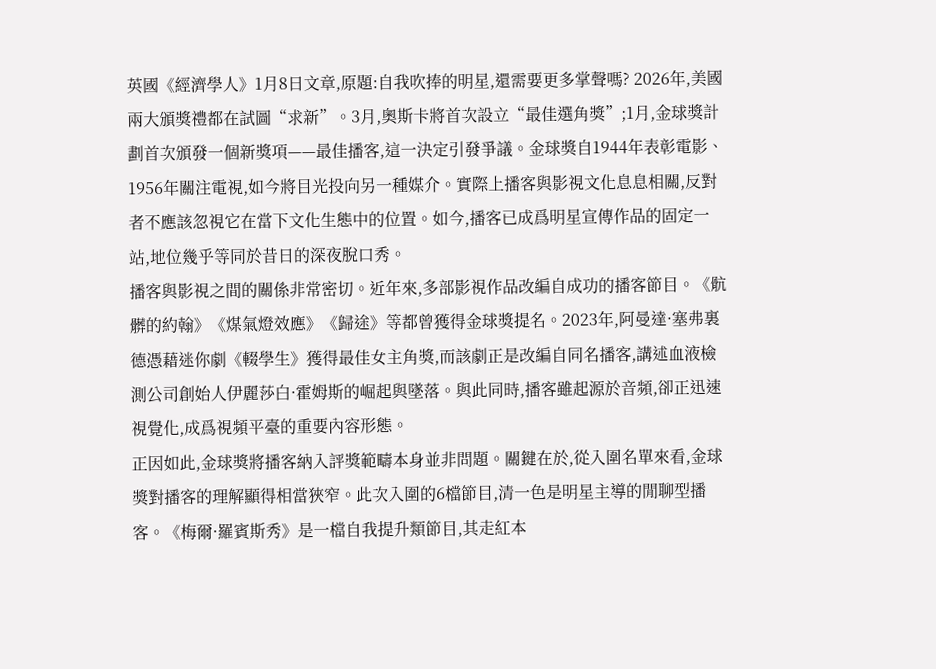英國《經濟學人》1月8日文章,原題:自我吹捧的明星,還需要更多掌聲嗎? 2026年,美國兩大頒獎禮都在試圖“求新”。3月,奧斯卡將首次設立“最佳選角獎”;1月,金球獎計劃首次頒發一個新獎項——最佳播客,這一決定引發爭議。金球獎自1944年表彰電影、1956年關注電視,如今將目光投向另一種媒介。實際上播客與影視文化息息相關,反對者不應該忽視它在當下文化生態中的位置。如今,播客已成爲明星宣傳作品的固定一站,地位幾乎等同於昔日的深夜脫口秀。
播客與影視之間的關係非常密切。近年來,多部影視作品改編自成功的播客節目。《骯髒的約翰》《煤氣燈效應》《歸途》等都曾獲得金球獎提名。2023年,阿曼達·塞弗裏德憑藉迷你劇《輟學生》獲得最佳女主角獎,而該劇正是改編自同名播客,講述血液檢測公司創始人伊麗莎白·霍姆斯的崛起與墜落。與此同時,播客雖起源於音頻,卻正迅速視覺化,成爲視頻平臺的重要內容形態。
正因如此,金球獎將播客納入評獎範疇本身並非問題。關鍵在於,從入圍名單來看,金球獎對播客的理解顯得相當狹窄。此次入圍的6檔節目,清一色是明星主導的閒聊型播客。《梅爾·羅賓斯秀》是一檔自我提升類節目,其走紅本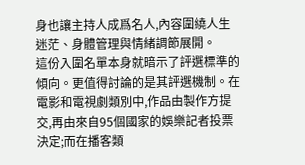身也讓主持人成爲名人,內容圍繞人生迷茫、身體管理與情緒調節展開。
這份入圍名單本身就暗示了評選標準的傾向。更值得討論的是其評選機制。在電影和電視劇類別中,作品由製作方提交,再由來自95個國家的娛樂記者投票決定;而在播客類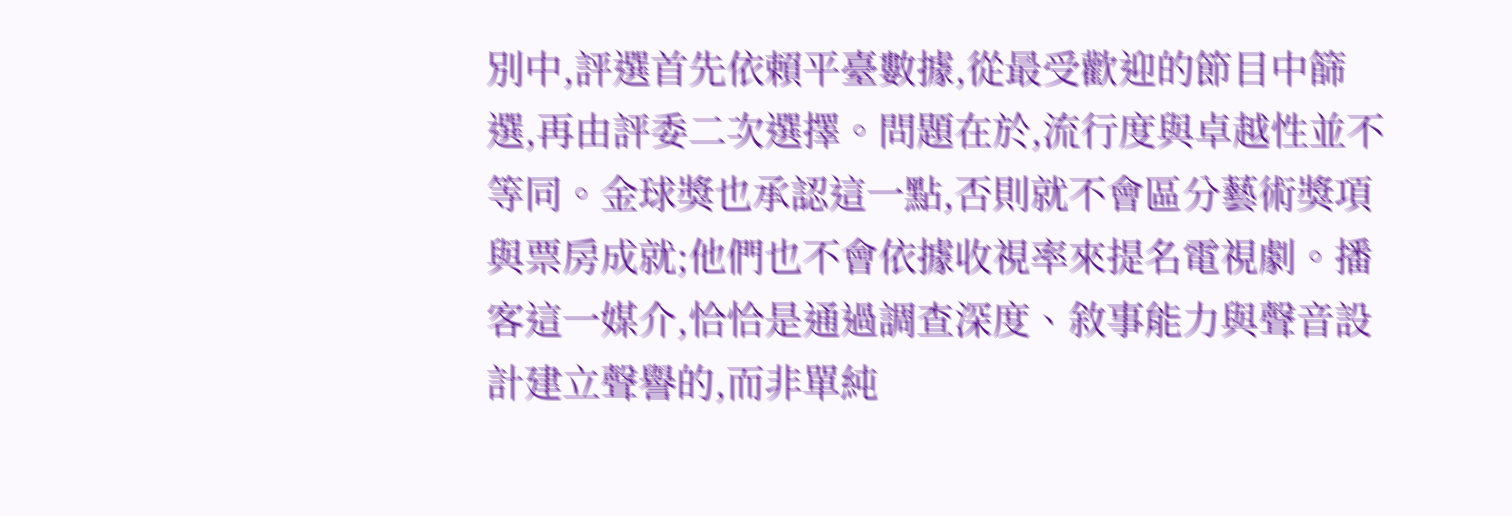別中,評選首先依賴平臺數據,從最受歡迎的節目中篩選,再由評委二次選擇。問題在於,流行度與卓越性並不等同。金球獎也承認這一點,否則就不會區分藝術獎項與票房成就;他們也不會依據收視率來提名電視劇。播客這一媒介,恰恰是通過調查深度、敘事能力與聲音設計建立聲譽的,而非單純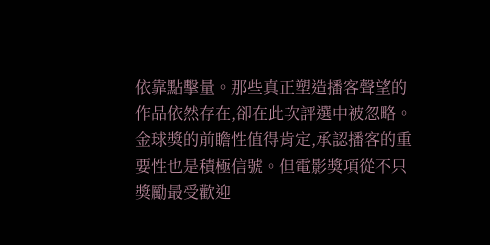依靠點擊量。那些真正塑造播客聲望的作品依然存在,卻在此次評選中被忽略。金球獎的前瞻性值得肯定,承認播客的重要性也是積極信號。但電影獎項從不只獎勵最受歡迎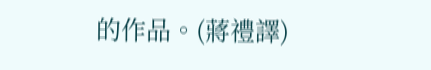的作品。(蔣禮譯)